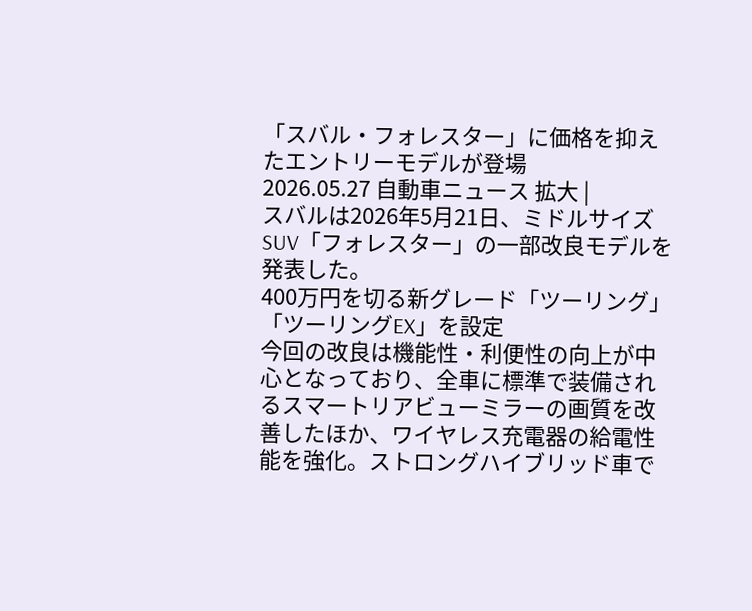「スバル・フォレスター」に価格を抑えたエントリーモデルが登場
2026.05.27 自動車ニュース 拡大 |
スバルは2026年5月21日、ミドルサイズSUV「フォレスター」の一部改良モデルを発表した。
400万円を切る新グレード「ツーリング」「ツーリングEX」を設定
今回の改良は機能性・利便性の向上が中心となっており、全車に標準で装備されるスマートリアビューミラーの画質を改善したほか、ワイヤレス充電器の給電性能を強化。ストロングハイブリッド車で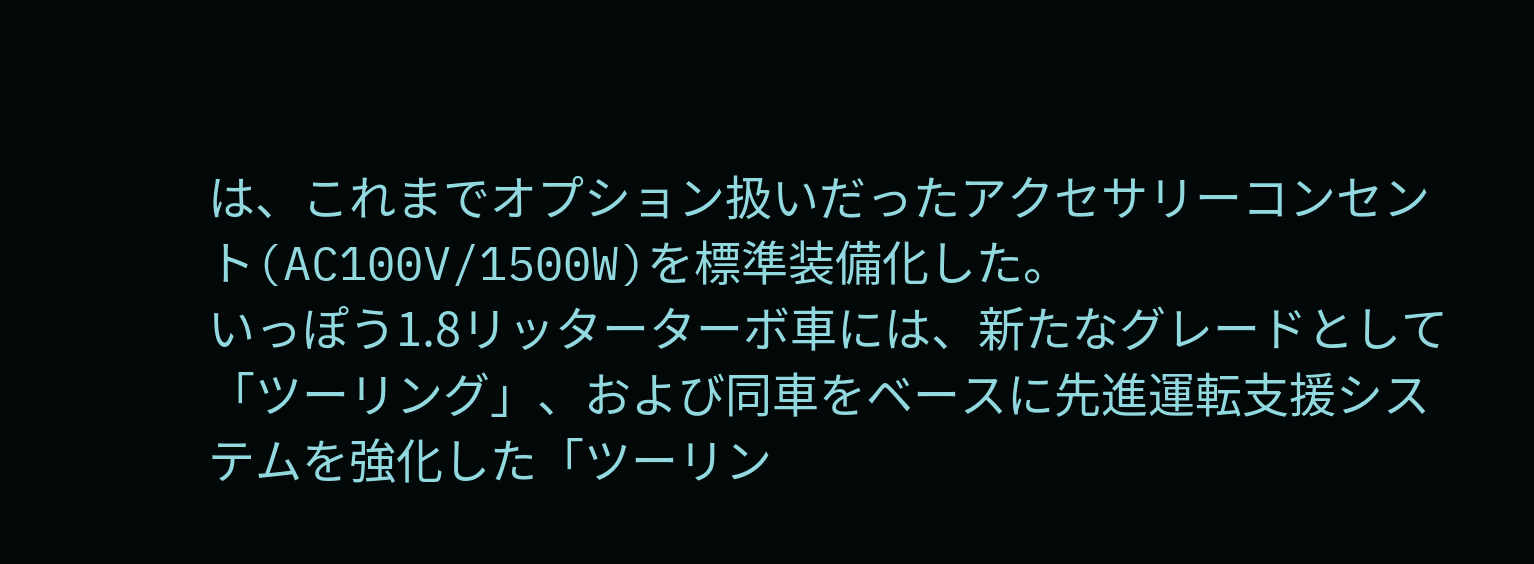は、これまでオプション扱いだったアクセサリーコンセント(AC100V/1500W)を標準装備化した。
いっぽう1.8リッターターボ車には、新たなグレードとして「ツーリング」、および同車をベースに先進運転支援システムを強化した「ツーリン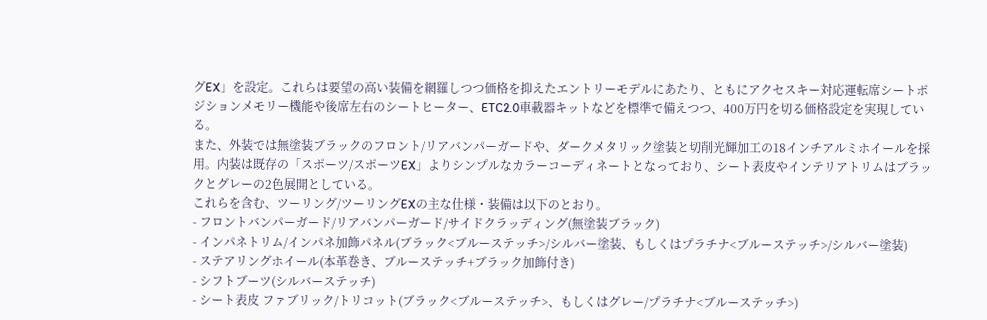グEX」を設定。これらは要望の高い装備を網羅しつつ価格を抑えたエントリーモデルにあたり、ともにアクセスキー対応運転席シートポジションメモリー機能や後席左右のシートヒーター、ETC2.0車載器キットなどを標準で備えつつ、400万円を切る価格設定を実現している。
また、外装では無塗装ブラックのフロント/リアバンパーガードや、ダークメタリック塗装と切削光輝加工の18インチアルミホイールを採用。内装は既存の「スポーツ/スポーツEX」よりシンプルなカラーコーディネートとなっており、シート表皮やインテリアトリムはブラックとグレーの2色展開としている。
これらを含む、ツーリング/ツーリングEXの主な仕様・装備は以下のとおり。
- フロントバンパーガード/リアバンパーガード/サイドクラッディング(無塗装ブラック)
- インパネトリム/インパネ加飾パネル(ブラック<ブルーステッチ>/シルバー塗装、もしくはプラチナ<ブルーステッチ>/シルバー塗装)
- ステアリングホイール(本革巻き、ブルーステッチ+ブラック加飾付き)
- シフトブーツ(シルバーステッチ)
- シート表皮 ファブリック/トリコット(ブラック<ブルーステッチ>、もしくはグレー/プラチナ<ブルーステッチ>)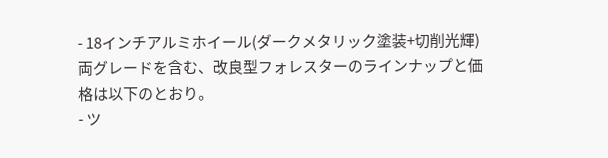- 18インチアルミホイール(ダークメタリック塗装+切削光輝)
両グレードを含む、改良型フォレスターのラインナップと価格は以下のとおり。
- ツ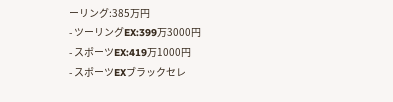ーリング:385万円
- ツーリングEX:399万3000円
- スポーツEX:419万1000円
- スポーツEXブラックセレ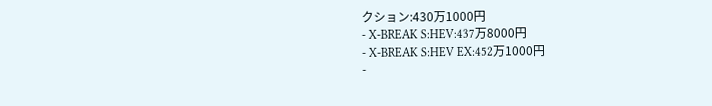クション:430万1000円
- X-BREAK S:HEV:437万8000円
- X-BREAK S:HEV EX:452万1000円
-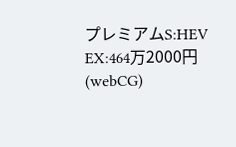プレミアムS:HEV EX:464万2000円
(webCG)